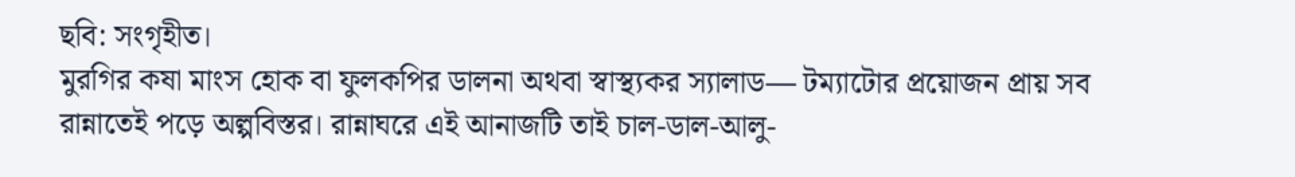ছবি: সংগৃহীত।
মুরগির কষা মাংস হোক বা ফুলকপির ডালনা অথবা স্বাস্থ্যকর স্যালাড— টম্যাটোর প্রয়োজন প্রায় সব রান্নাতেই পড়ে অল্পবিস্তর। রান্নাঘরে এই আনাজটি তাই চাল-ডাল-আলু-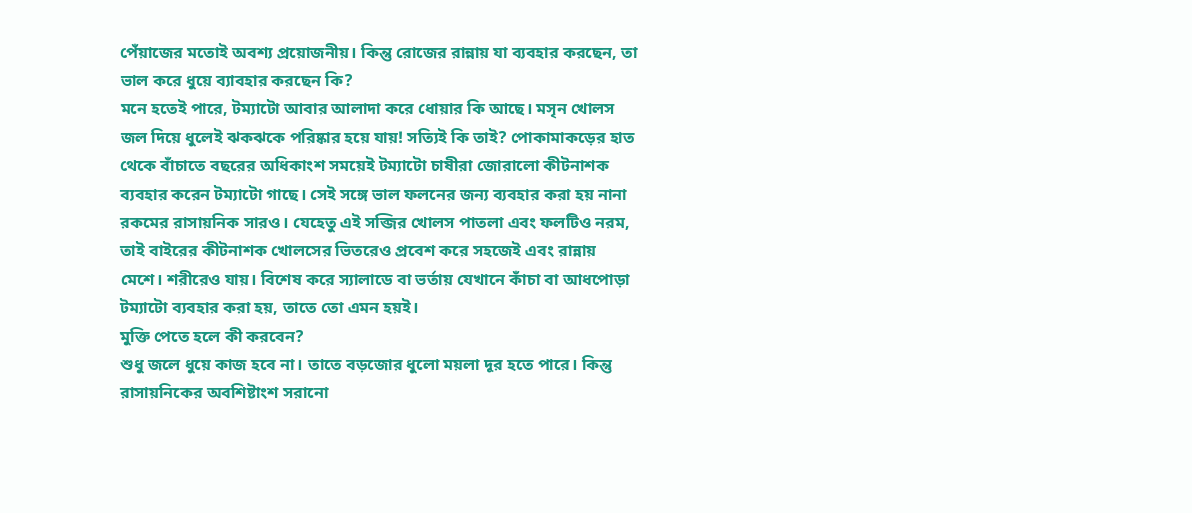পেঁয়াজের মতোই অবশ্য প্রয়োজনীয়। কিন্তু রোজের রান্নায় যা ব্যবহার করছেন, তা ভাল করে ধুয়ে ব্যাবহার করছেন কি?
মনে হতেই পারে, টম্যাটো আবার আলাদা করে ধোয়ার কি আছে। মসৃন খোলস জল দিয়ে ধুলেই ঝকঝকে পরিষ্কার হয়ে যায়! সত্যিই কি তাই? পোকামাকড়ের হাত থেকে বাঁচাতে বছরের অধিকাংশ সময়েই টম্যাটো চাষীরা জোরালো কীটনাশক ব্যবহার করেন টম্যাটো গাছে। সেই সঙ্গে ভাল ফলনের জন্য ব্যবহার করা হয় নানা রকমের রাসায়নিক সারও। যেহেতু এই সব্জির খোলস পাতলা এবং ফলটিও নরম, তাই বাইরের কীটনাশক খোলসের ভিতরেও প্রবেশ করে সহজেই এবং রান্নায় মেশে। শরীরেও যায়। বিশেষ করে স্যালাডে বা ভর্তায় যেখানে কাঁচা বা আধপোড়া টম্যাটো ব্যবহার করা হয়, তাতে তো এমন হয়ই।
মুক্তি পেতে হলে কী করবেন?
শুধু জলে ধুয়ে কাজ হবে না। তাতে বড়জোর ধুলো ময়লা দূর হতে পারে। কিন্তু রাসায়নিকের অবশিষ্টাংশ সরানো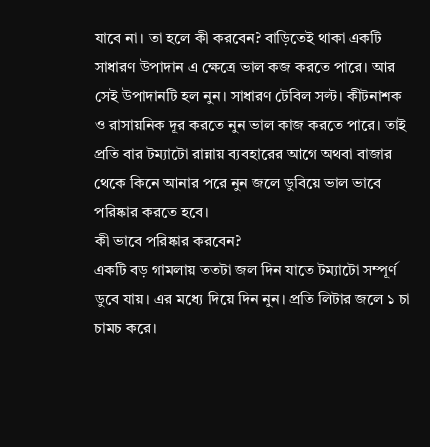যাবে না। তা হলে কী করবেন? বাড়িতেই থাকা একটি সাধারণ উপাদান এ ক্ষেত্রে ভাল কজ করতে পারে। আর সেই উপাদানটি হল নুন। সাধারণ টেবিল সল্ট। কীটনাশক ও রাসায়নিক দূর করতে নুন ভাল কাজ করতে পারে। তাই প্রতি বার টম্যাটো রান্নায় ব্যবহারের আগে অথবা বাজার থেকে কিনে আনার পরে নুন জলে ডুবিয়ে ভাল ভাবে পরিষ্কার করতে হবে।
কী ভাবে পরিষ্কার করবেন?
একটি বড় গামলায় ততটা জল দিন যাতে টম্যাটো সম্পূর্ণ ডুবে যায়। এর মধ্যে দিয়ে দিন নুন। প্রতি লিটার জলে ১ চা চামচ করে।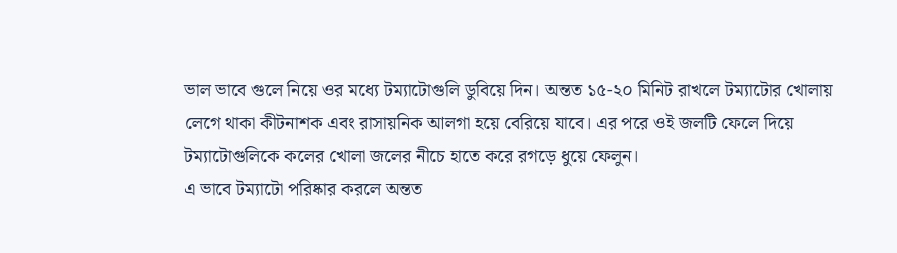ভাল ভাবে গুলে নিয়ে ওর মধ্যে টম্যাটোগুলি ডুবিয়ে দিন। অন্তত ১৫-২০ মিনিট রাখলে টম্যাটোর খোলায় লেগে থাকা কীটনাশক এবং রাসায়নিক আলগা হয়ে বেরিয়ে যাবে। এর পরে ওই জলটি ফেলে দিয়ে টম্যাটোগুলিকে কলের খোলা জলের নীচে হাতে করে রগড়ে ধুয়ে ফেলুন।
এ ভাবে টম্যাটো পরিষ্কার করলে অন্তত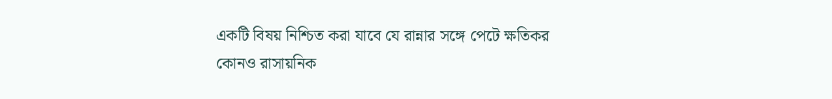একটি বিষয় নিশ্চিত করা যাবে যে রান্নার সঙ্গে পেটে ক্ষতিকর কোনও রাসায়নিক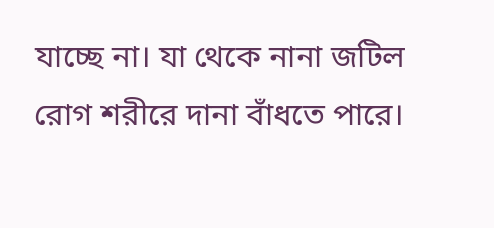যাচ্ছে না। যা থেকে নানা জটিল রোগ শরীরে দানা বাঁধতে পারে।